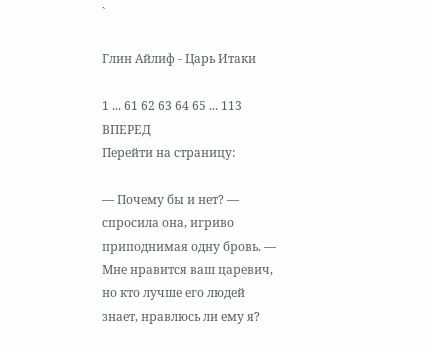`

Глин Айлиф - Царь Итаки

1 ... 61 62 63 64 65 ... 113 ВПЕРЕД
Перейти на страницу:

— Почему бы и нет? — спросила она, игриво приподнимая одну бровь. — Мне нравится ваш царевич, но кто лучше его людей знает, нравлюсь ли ему я?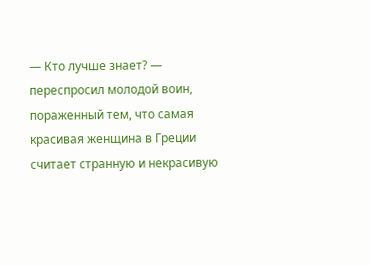— Кто лучше знает? — переспросил молодой воин, пораженный тем, что самая красивая женщина в Греции считает странную и некрасивую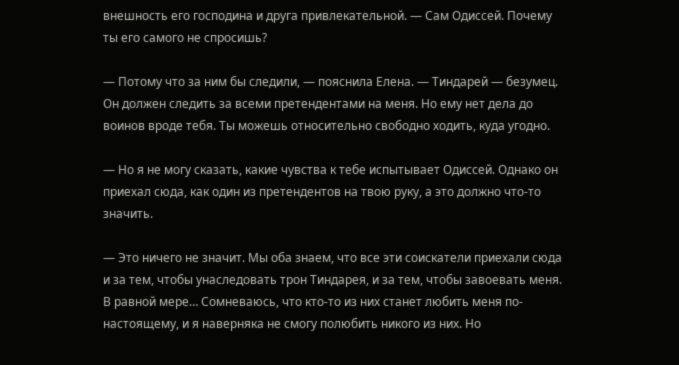внешность его господина и друга привлекательной. — Сам Одиссей. Почему ты его самого не спросишь?

— Потому что за ним бы следили, — пояснила Елена. — Тиндарей — безумец. Он должен следить за всеми претендентами на меня. Но ему нет дела до воинов вроде тебя. Ты можешь относительно свободно ходить, куда угодно.

— Но я не могу сказать, какие чувства к тебе испытывает Одиссей. Однако он приехал сюда, как один из претендентов на твою руку, а это должно что-то значить.

— Это ничего не значит. Мы оба знаем, что все эти соискатели приехали сюда и за тем, чтобы унаследовать трон Тиндарея, и за тем, чтобы завоевать меня. В равной мере… Сомневаюсь, что кто-то из них станет любить меня по-настоящему, и я наверняка не смогу полюбить никого из них. Но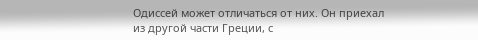Одиссей может отличаться от них. Он приехал из другой части Греции, с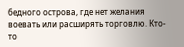бедного острова, где нет желания воевать или расширять торговлю. Кто-то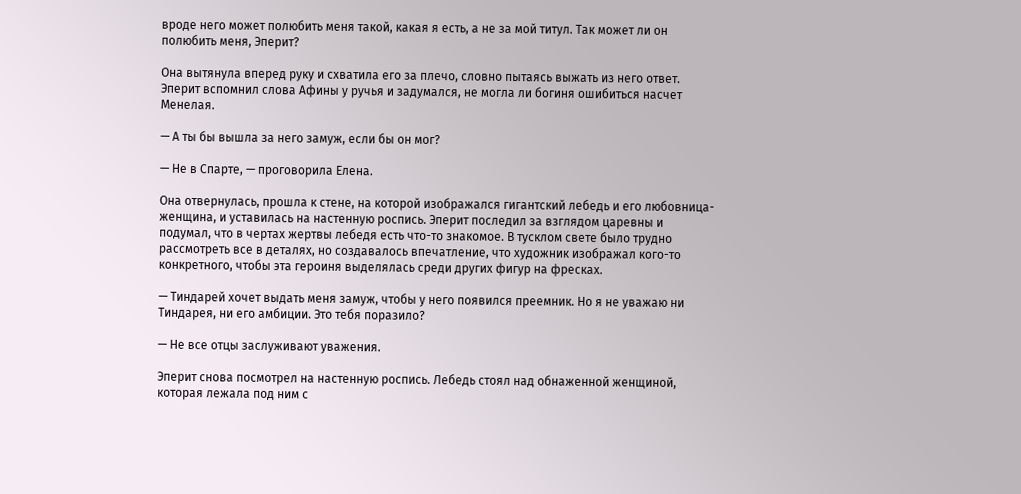вроде него может полюбить меня такой, какая я есть, а не за мой титул. Так может ли он полюбить меня, Эперит?

Она вытянула вперед руку и схватила его за плечо, словно пытаясь выжать из него ответ. Эперит вспомнил слова Афины у ручья и задумался, не могла ли богиня ошибиться насчет Менелая.

— А ты бы вышла за него замуж, если бы он мог?

— Не в Спарте, — проговорила Елена.

Она отвернулась, прошла к стене, на которой изображался гигантский лебедь и его любовница-женщина, и уставилась на настенную роспись. Эперит последил за взглядом царевны и подумал, что в чертах жертвы лебедя есть что-то знакомое. В тусклом свете было трудно рассмотреть все в деталях, но создавалось впечатление, что художник изображал кого-то конкретного, чтобы эта героиня выделялась среди других фигур на фресках.

— Тиндарей хочет выдать меня замуж, чтобы у него появился преемник. Но я не уважаю ни Тиндарея, ни его амбиции. Это тебя поразило?

— Не все отцы заслуживают уважения.

Эперит снова посмотрел на настенную роспись. Лебедь стоял над обнаженной женщиной, которая лежала под ним с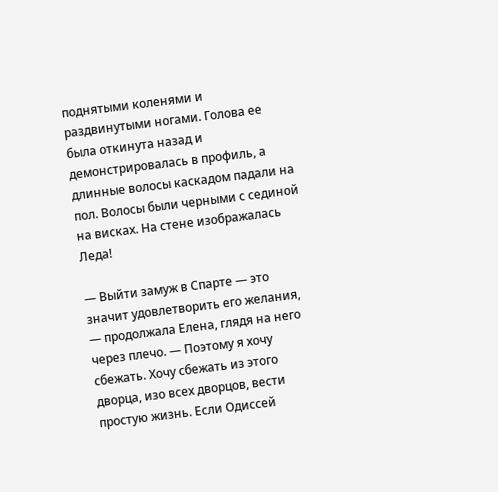поднятыми коленями и раздвинутыми ногами. Голова ее была откинута назад и демонстрировалась в профиль, а длинные волосы каскадом падали на пол. Волосы были черными с сединой на висках. На стене изображалась Леда!

— Выйти замуж в Спарте — это значит удовлетворить его желания, — продолжала Елена, глядя на него через плечо. — Поэтому я хочу сбежать. Хочу сбежать из этого дворца, изо всех дворцов, вести простую жизнь. Если Одиссей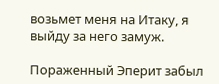возьмет меня на Итаку, я выйду за него замуж.

Пораженный Эперит забыл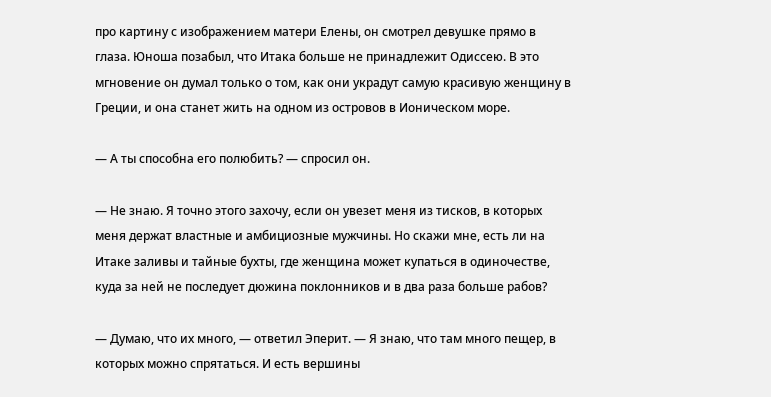про картину с изображением матери Елены, он смотрел девушке прямо в глаза. Юноша позабыл, что Итака больше не принадлежит Одиссею. В это мгновение он думал только о том, как они украдут самую красивую женщину в Греции, и она станет жить на одном из островов в Ионическом море.

— А ты способна его полюбить? — спросил он.

— Не знаю. Я точно этого захочу, если он увезет меня из тисков, в которых меня держат властные и амбициозные мужчины. Но скажи мне, есть ли на Итаке заливы и тайные бухты, где женщина может купаться в одиночестве, куда за ней не последует дюжина поклонников и в два раза больше рабов?

— Думаю, что их много, — ответил Эперит. — Я знаю, что там много пещер, в которых можно спрятаться. И есть вершины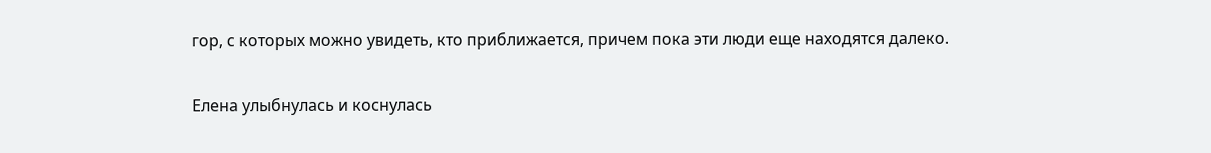гор, с которых можно увидеть, кто приближается, причем пока эти люди еще находятся далеко.

Елена улыбнулась и коснулась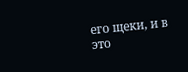его щеки, и в это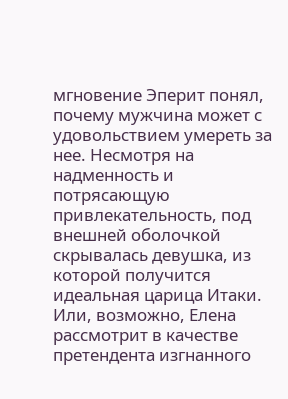мгновение Эперит понял, почему мужчина может с удовольствием умереть за нее. Несмотря на надменность и потрясающую привлекательность, под внешней оболочкой скрывалась девушка, из которой получится идеальная царица Итаки. Или, возможно, Елена рассмотрит в качестве претендента изгнанного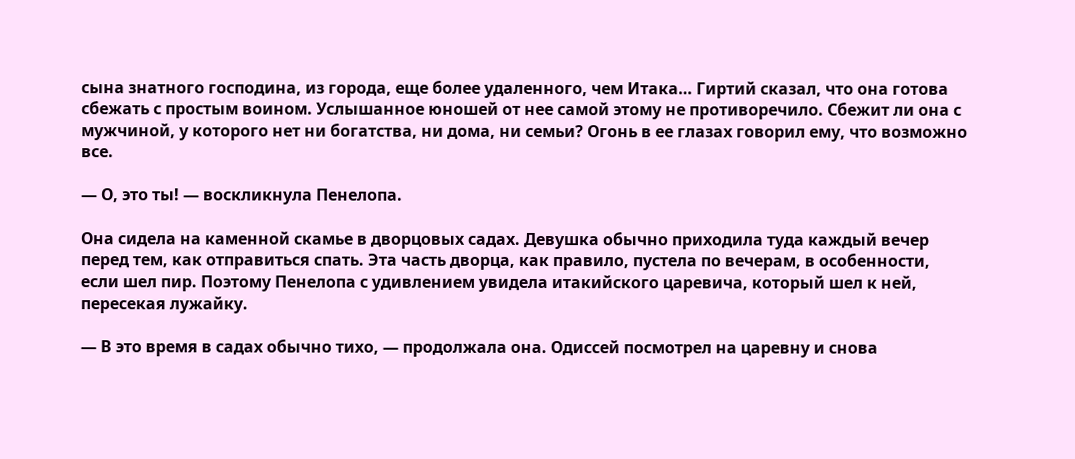сына знатного господина, из города, еще более удаленного, чем Итака… Гиртий сказал, что она готова сбежать с простым воином. Услышанное юношей от нее самой этому не противоречило. Сбежит ли она с мужчиной, у которого нет ни богатства, ни дома, ни семьи? Огонь в ее глазах говорил ему, что возможно все.

— О, это ты! — воскликнула Пенелопа.

Она сидела на каменной скамье в дворцовых садах. Девушка обычно приходила туда каждый вечер перед тем, как отправиться спать. Эта часть дворца, как правило, пустела по вечерам, в особенности, если шел пир. Поэтому Пенелопа с удивлением увидела итакийского царевича, который шел к ней, пересекая лужайку.

— В это время в садах обычно тихо, — продолжала она. Одиссей посмотрел на царевну и снова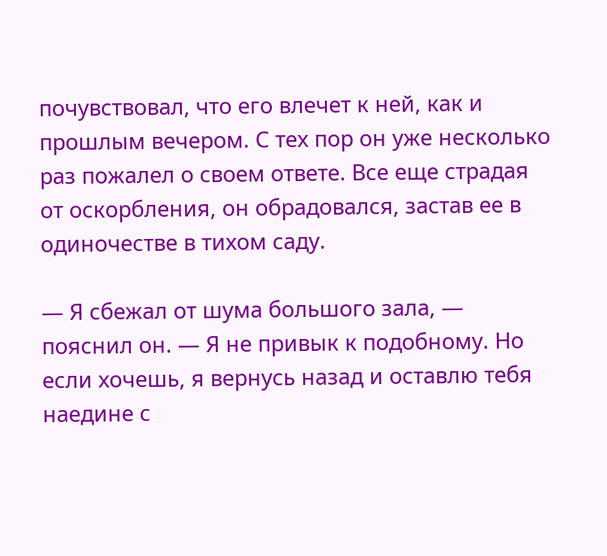почувствовал, что его влечет к ней, как и прошлым вечером. С тех пор он уже несколько раз пожалел о своем ответе. Все еще страдая от оскорбления, он обрадовался, застав ее в одиночестве в тихом саду.

— Я сбежал от шума большого зала, — пояснил он. — Я не привык к подобному. Но если хочешь, я вернусь назад и оставлю тебя наедине с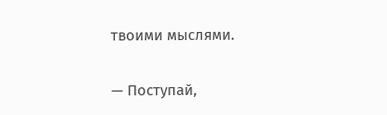твоими мыслями.

— Поступай,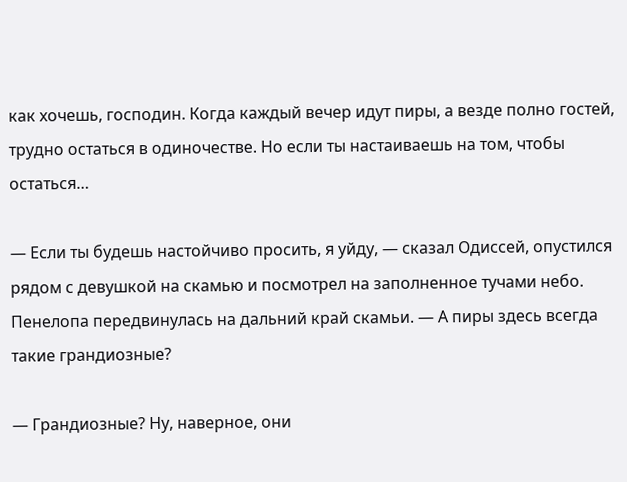как хочешь, господин. Когда каждый вечер идут пиры, а везде полно гостей, трудно остаться в одиночестве. Но если ты настаиваешь на том, чтобы остаться…

— Если ты будешь настойчиво просить, я уйду, — сказал Одиссей, опустился рядом с девушкой на скамью и посмотрел на заполненное тучами небо. Пенелопа передвинулась на дальний край скамьи. — А пиры здесь всегда такие грандиозные?

— Грандиозные? Ну, наверное, они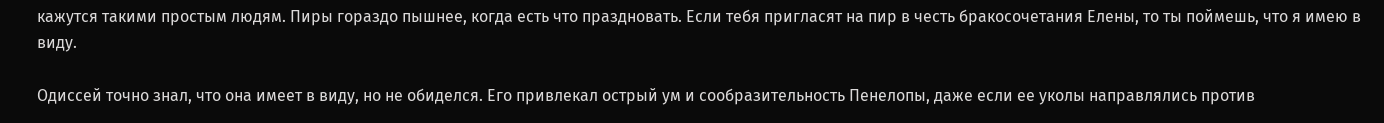кажутся такими простым людям. Пиры гораздо пышнее, когда есть что праздновать. Если тебя пригласят на пир в честь бракосочетания Елены, то ты поймешь, что я имею в виду.

Одиссей точно знал, что она имеет в виду, но не обиделся. Его привлекал острый ум и сообразительность Пенелопы, даже если ее уколы направлялись против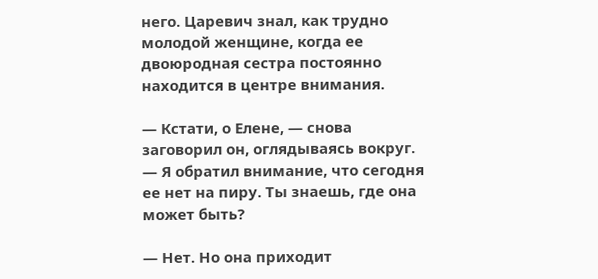него. Царевич знал, как трудно молодой женщине, когда ее двоюродная сестра постоянно находится в центре внимания.

— Кстати, о Елене, — снова заговорил он, оглядываясь вокруг. — Я обратил внимание, что сегодня ее нет на пиру. Ты знаешь, где она может быть?

— Нет. Но она приходит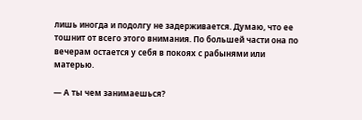лишь иногда и подолгу не задерживается. Думаю, что ее тошнит от всего этого внимания. По большей части она по вечерам остается у себя в покоях с рабынями или матерью.

— А ты чем занимаешься?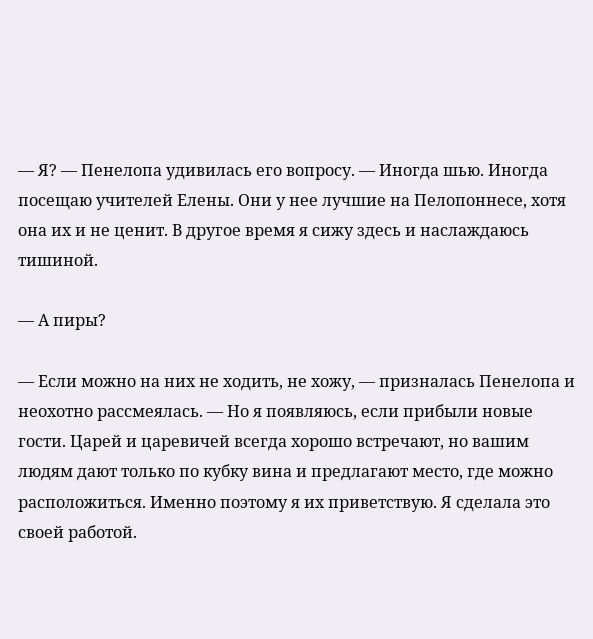— Я? — Пенелопа удивилась его вопросу. — Иногда шью. Иногда посещаю учителей Елены. Они у нее лучшие на Пелопоннесе, хотя она их и не ценит. В другое время я сижу здесь и наслаждаюсь тишиной.

— А пиры?

— Если можно на них не ходить, не хожу, — призналась Пенелопа и неохотно рассмеялась. — Но я появляюсь, если прибыли новые гости. Царей и царевичей всегда хорошо встречают, но вашим людям дают только по кубку вина и предлагают место, где можно расположиться. Именно поэтому я их приветствую. Я сделала это своей работой.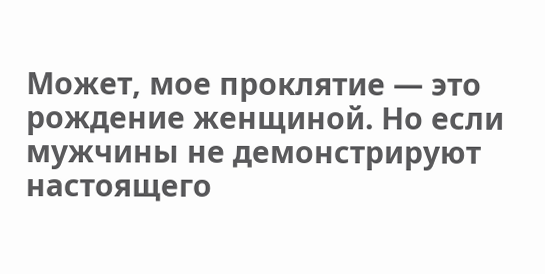Может, мое проклятие — это рождение женщиной. Но если мужчины не демонстрируют настоящего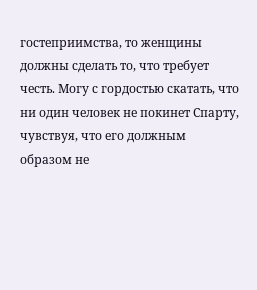гостеприимства, то женщины должны сделать то, что требует честь. Могу с гордостью скатать, что ни один человек не покинет Спарту, чувствуя, что его должным образом не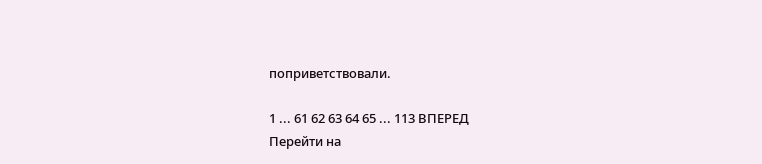поприветствовали.

1 ... 61 62 63 64 65 ... 113 ВПЕРЕД
Перейти на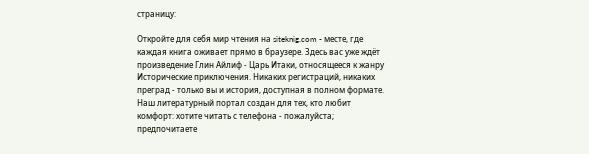страницу:

Откройте для себя мир чтения на siteknig.com - месте, где каждая книга оживает прямо в браузере. Здесь вас уже ждёт произведение Глин Айлиф - Царь Итаки, относящееся к жанру Исторические приключения. Никаких регистраций, никаких преград - только вы и история, доступная в полном формате. Наш литературный портал создан для тех, кто любит комфорт: хотите читать с телефона - пожалуйста; предпочитаете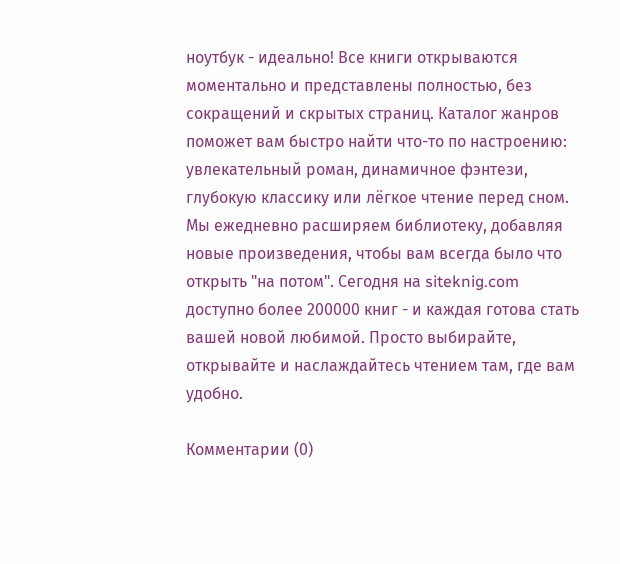ноутбук - идеально! Все книги открываются моментально и представлены полностью, без сокращений и скрытых страниц. Каталог жанров поможет вам быстро найти что-то по настроению: увлекательный роман, динамичное фэнтези, глубокую классику или лёгкое чтение перед сном. Мы ежедневно расширяем библиотеку, добавляя новые произведения, чтобы вам всегда было что открыть "на потом". Сегодня на siteknig.com доступно более 200000 книг - и каждая готова стать вашей новой любимой. Просто выбирайте, открывайте и наслаждайтесь чтением там, где вам удобно.

Комментарии (0)